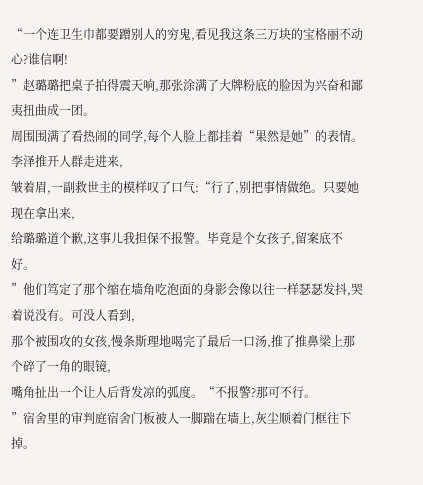“一个连卫生巾都要蹭别人的穷鬼,看见我这条三万块的宝格丽不动心?谁信啊!
”赵璐璐把桌子拍得震天响,那张涂满了大牌粉底的脸因为兴奋和鄙夷扭曲成一团。
周围围满了看热闹的同学,每个人脸上都挂着“果然是她”的表情。李泽推开人群走进来,
皱着眉,一副救世主的模样叹了口气:“行了,别把事情做绝。只要她现在拿出来,
给璐璐道个歉,这事儿我担保不报警。毕竟是个女孩子,留案底不好。
”他们笃定了那个缩在墙角吃泡面的身影会像以往一样瑟瑟发抖,哭着说没有。可没人看到,
那个被围攻的女孩,慢条斯理地喝完了最后一口汤,推了推鼻梁上那个碎了一角的眼镜,
嘴角扯出一个让人后背发凉的弧度。“不报警?那可不行。
”宿舍里的审判庭宿舍门板被人一脚踹在墙上,灰尘顺着门框往下掉。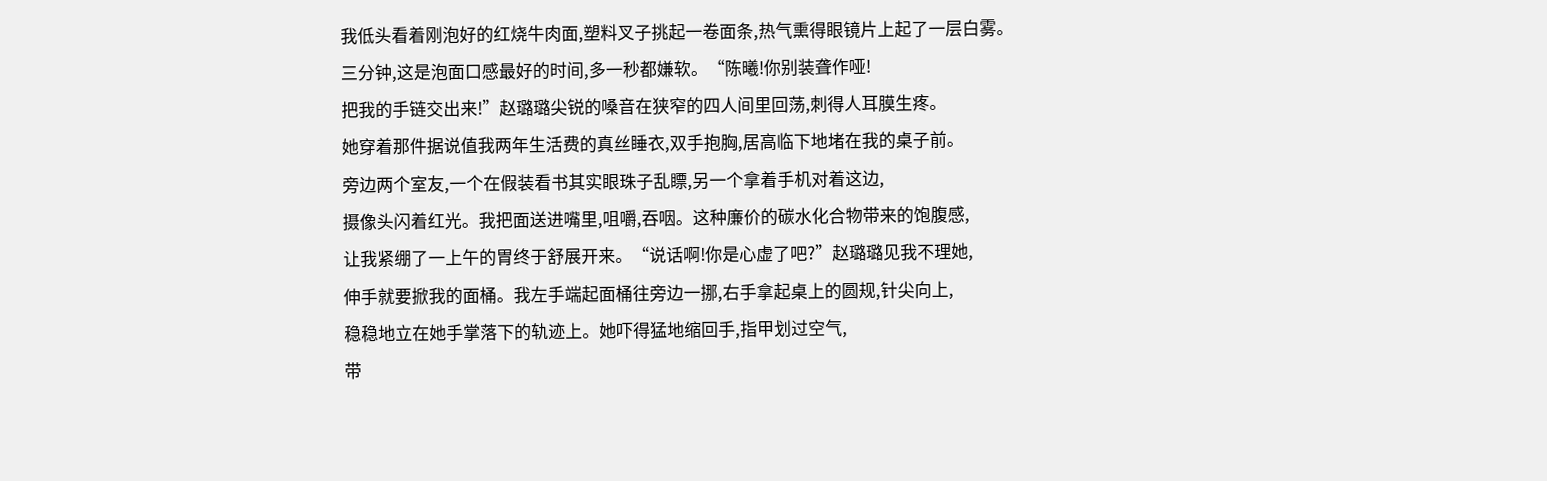我低头看着刚泡好的红烧牛肉面,塑料叉子挑起一卷面条,热气熏得眼镜片上起了一层白雾。
三分钟,这是泡面口感最好的时间,多一秒都嫌软。“陈曦!你别装聋作哑!
把我的手链交出来!”赵璐璐尖锐的嗓音在狭窄的四人间里回荡,刺得人耳膜生疼。
她穿着那件据说值我两年生活费的真丝睡衣,双手抱胸,居高临下地堵在我的桌子前。
旁边两个室友,一个在假装看书其实眼珠子乱瞟,另一个拿着手机对着这边,
摄像头闪着红光。我把面送进嘴里,咀嚼,吞咽。这种廉价的碳水化合物带来的饱腹感,
让我紧绷了一上午的胃终于舒展开来。“说话啊!你是心虚了吧?”赵璐璐见我不理她,
伸手就要掀我的面桶。我左手端起面桶往旁边一挪,右手拿起桌上的圆规,针尖向上,
稳稳地立在她手掌落下的轨迹上。她吓得猛地缩回手,指甲划过空气,
带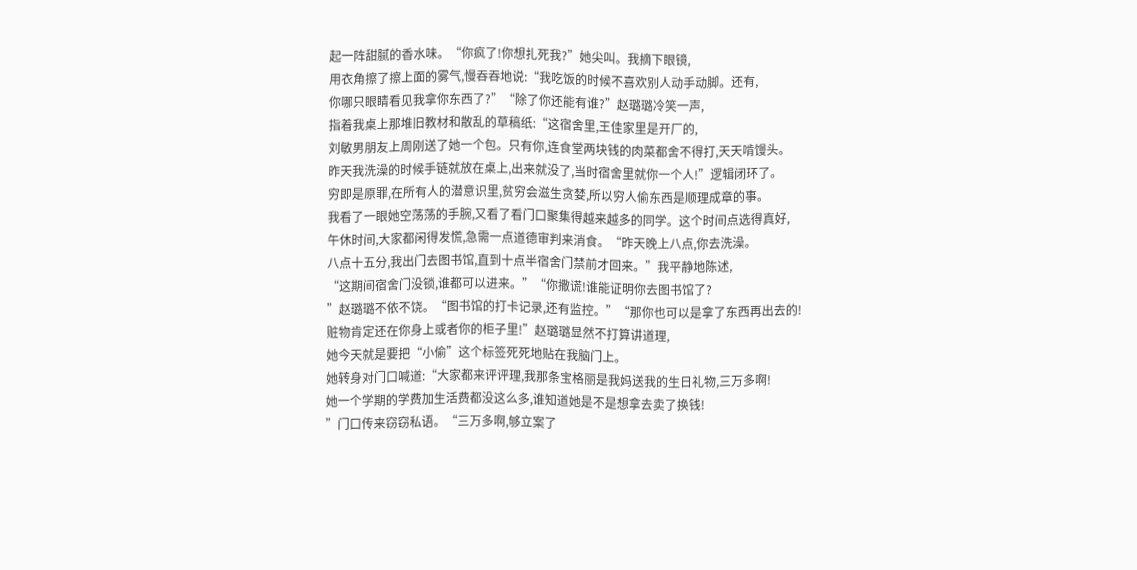起一阵甜腻的香水味。“你疯了!你想扎死我?”她尖叫。我摘下眼镜,
用衣角擦了擦上面的雾气,慢吞吞地说:“我吃饭的时候不喜欢别人动手动脚。还有,
你哪只眼睛看见我拿你东西了?”“除了你还能有谁?”赵璐璐冷笑一声,
指着我桌上那堆旧教材和散乱的草稿纸:“这宿舍里,王佳家里是开厂的,
刘敏男朋友上周刚送了她一个包。只有你,连食堂两块钱的肉菜都舍不得打,天天啃馒头。
昨天我洗澡的时候手链就放在桌上,出来就没了,当时宿舍里就你一个人!”逻辑闭环了。
穷即是原罪,在所有人的潜意识里,贫穷会滋生贪婪,所以穷人偷东西是顺理成章的事。
我看了一眼她空荡荡的手腕,又看了看门口聚集得越来越多的同学。这个时间点选得真好,
午休时间,大家都闲得发慌,急需一点道德审判来消食。“昨天晚上八点,你去洗澡。
八点十五分,我出门去图书馆,直到十点半宿舍门禁前才回来。”我平静地陈述,
“这期间宿舍门没锁,谁都可以进来。”“你撒谎!谁能证明你去图书馆了?
”赵璐璐不依不饶。“图书馆的打卡记录,还有监控。”“那你也可以是拿了东西再出去的!
赃物肯定还在你身上或者你的柜子里!”赵璐璐显然不打算讲道理,
她今天就是要把“小偷”这个标签死死地贴在我脑门上。
她转身对门口喊道:“大家都来评评理,我那条宝格丽是我妈送我的生日礼物,三万多啊!
她一个学期的学费加生活费都没这么多,谁知道她是不是想拿去卖了换钱!
”门口传来窃窃私语。“三万多啊,够立案了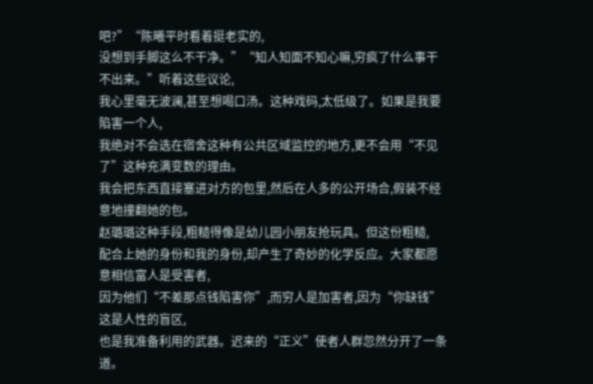吧?”“陈曦平时看着挺老实的,
没想到手脚这么不干净。”“知人知面不知心嘛,穷疯了什么事干不出来。”听着这些议论,
我心里毫无波澜,甚至想喝口汤。这种戏码,太低级了。如果是我要陷害一个人,
我绝对不会选在宿舍这种有公共区域监控的地方,更不会用“不见了”这种充满变数的理由。
我会把东西直接塞进对方的包里,然后在人多的公开场合,假装不经意地撞翻她的包。
赵璐璐这种手段,粗糙得像是幼儿园小朋友抢玩具。但这份粗糙,
配合上她的身份和我的身份,却产生了奇妙的化学反应。大家都愿意相信富人是受害者,
因为他们“不差那点钱陷害你”,而穷人是加害者,因为“你缺钱”这是人性的盲区,
也是我准备利用的武器。迟来的“正义”使者人群忽然分开了一条道。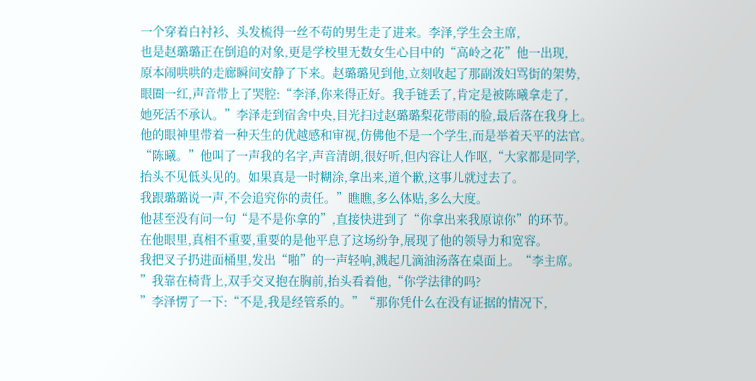一个穿着白衬衫、头发梳得一丝不苟的男生走了进来。李泽,学生会主席,
也是赵璐璐正在倒追的对象,更是学校里无数女生心目中的“高岭之花”他一出现,
原本闹哄哄的走廊瞬间安静了下来。赵璐璐见到他,立刻收起了那副泼妇骂街的架势,
眼圈一红,声音带上了哭腔:“李泽,你来得正好。我手链丢了,肯定是被陈曦拿走了,
她死活不承认。”李泽走到宿舍中央,目光扫过赵璐璐梨花带雨的脸,最后落在我身上。
他的眼神里带着一种天生的优越感和审视,仿佛他不是一个学生,而是举着天平的法官。
“陈曦。”他叫了一声我的名字,声音清朗,很好听,但内容让人作呕,“大家都是同学,
抬头不见低头见的。如果真是一时糊涂,拿出来,道个歉,这事儿就过去了。
我跟璐璐说一声,不会追究你的责任。”瞧瞧,多么体贴,多么大度。
他甚至没有问一句“是不是你拿的”,直接快进到了“你拿出来我原谅你”的环节。
在他眼里,真相不重要,重要的是他平息了这场纷争,展现了他的领导力和宽容。
我把叉子扔进面桶里,发出“啪”的一声轻响,溅起几滴油汤落在桌面上。“李主席。
”我靠在椅背上,双手交叉抱在胸前,抬头看着他,“你学法律的吗?
”李泽愣了一下:“不是,我是经管系的。”“那你凭什么在没有证据的情况下,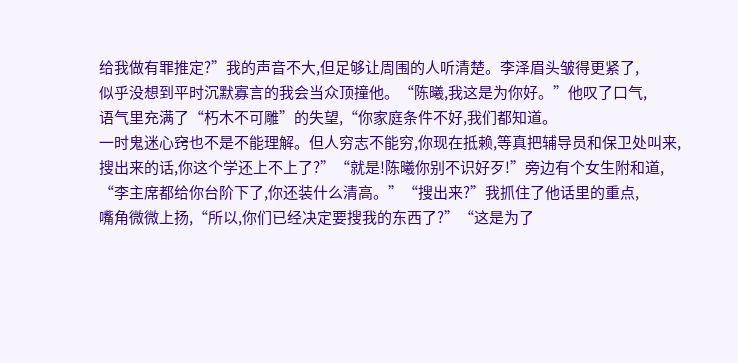给我做有罪推定?”我的声音不大,但足够让周围的人听清楚。李泽眉头皱得更紧了,
似乎没想到平时沉默寡言的我会当众顶撞他。“陈曦,我这是为你好。”他叹了口气,
语气里充满了“朽木不可雕”的失望,“你家庭条件不好,我们都知道。
一时鬼迷心窍也不是不能理解。但人穷志不能穷,你现在抵赖,等真把辅导员和保卫处叫来,
搜出来的话,你这个学还上不上了?”“就是!陈曦你别不识好歹!”旁边有个女生附和道,
“李主席都给你台阶下了,你还装什么清高。”“搜出来?”我抓住了他话里的重点,
嘴角微微上扬,“所以,你们已经决定要搜我的东西了?”“这是为了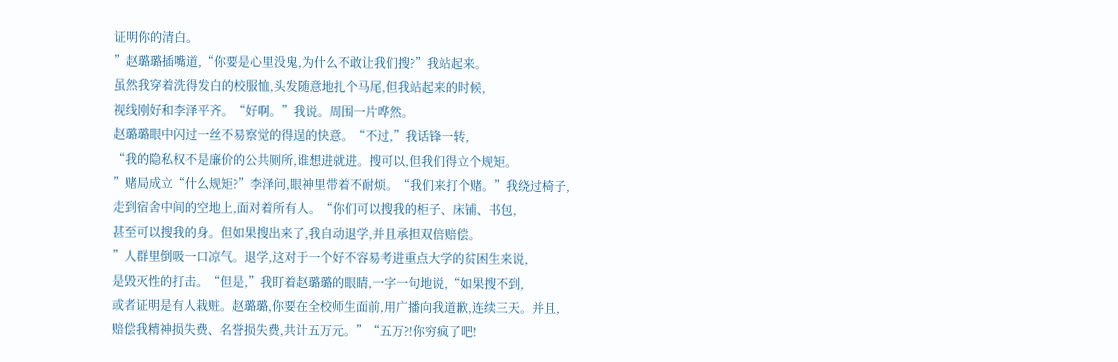证明你的清白。
”赵璐璐插嘴道,“你要是心里没鬼,为什么不敢让我们搜?”我站起来。
虽然我穿着洗得发白的校服恤,头发随意地扎个马尾,但我站起来的时候,
视线刚好和李泽平齐。“好啊。”我说。周围一片哗然。
赵璐璐眼中闪过一丝不易察觉的得逞的快意。“不过,”我话锋一转,
“我的隐私权不是廉价的公共厕所,谁想进就进。搜可以,但我们得立个规矩。
”赌局成立“什么规矩?”李泽问,眼神里带着不耐烦。“我们来打个赌。”我绕过椅子,
走到宿舍中间的空地上,面对着所有人。“你们可以搜我的柜子、床铺、书包,
甚至可以搜我的身。但如果搜出来了,我自动退学,并且承担双倍赔偿。
”人群里倒吸一口凉气。退学,这对于一个好不容易考进重点大学的贫困生来说,
是毁灭性的打击。“但是,”我盯着赵璐璐的眼睛,一字一句地说,“如果搜不到,
或者证明是有人栽赃。赵璐璐,你要在全校师生面前,用广播向我道歉,连续三天。并且,
赔偿我精神损失费、名誉损失费,共计五万元。”“五万?!你穷疯了吧!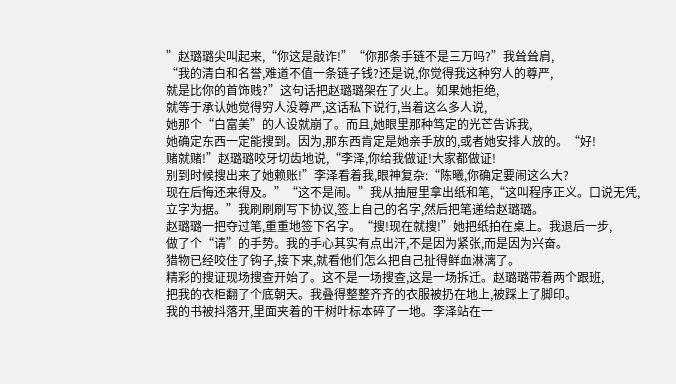”赵璐璐尖叫起来,“你这是敲诈!”“你那条手链不是三万吗?”我耸耸肩,
“我的清白和名誉,难道不值一条链子钱?还是说,你觉得我这种穷人的尊严,
就是比你的首饰贱?”这句话把赵璐璐架在了火上。如果她拒绝,
就等于承认她觉得穷人没尊严,这话私下说行,当着这么多人说,
她那个“白富美”的人设就崩了。而且,她眼里那种笃定的光芒告诉我,
她确定东西一定能搜到。因为,那东西肯定是她亲手放的,或者她安排人放的。“好!
赌就赌!”赵璐璐咬牙切齿地说,“李泽,你给我做证!大家都做证!
别到时候搜出来了她赖账!”李泽看着我,眼神复杂:“陈曦,你确定要闹这么大?
现在后悔还来得及。”“这不是闹。”我从抽屉里拿出纸和笔,“这叫程序正义。口说无凭,
立字为据。”我刷刷刷写下协议,签上自己的名字,然后把笔递给赵璐璐。
赵璐璐一把夺过笔,重重地签下名字。“搜!现在就搜!”她把纸拍在桌上。我退后一步,
做了个“请”的手势。我的手心其实有点出汗,不是因为紧张,而是因为兴奋。
猎物已经咬住了钩子,接下来,就看他们怎么把自己扯得鲜血淋漓了。
精彩的搜证现场搜查开始了。这不是一场搜查,这是一场拆迁。赵璐璐带着两个跟班,
把我的衣柜翻了个底朝天。我叠得整整齐齐的衣服被扔在地上,被踩上了脚印。
我的书被抖落开,里面夹着的干树叶标本碎了一地。李泽站在一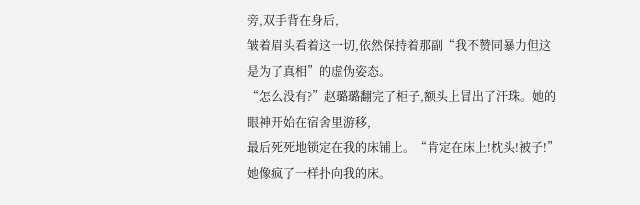旁,双手背在身后,
皱着眉头看着这一切,依然保持着那副“我不赞同暴力但这是为了真相”的虚伪姿态。
“怎么没有?”赵璐璐翻完了柜子,额头上冒出了汗珠。她的眼神开始在宿舍里游移,
最后死死地锁定在我的床铺上。“肯定在床上!枕头!被子!”她像疯了一样扑向我的床。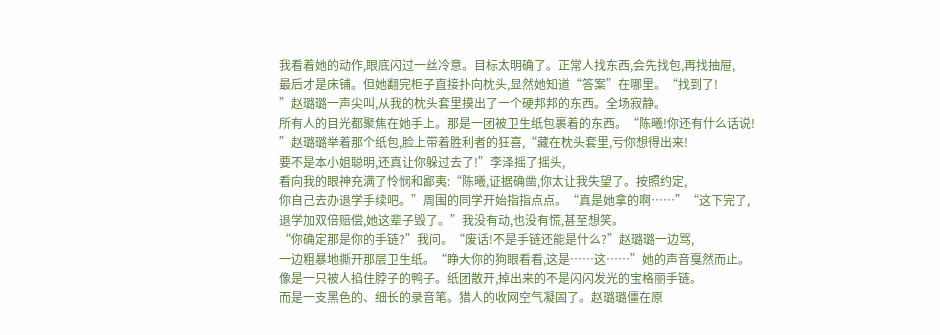我看着她的动作,眼底闪过一丝冷意。目标太明确了。正常人找东西,会先找包,再找抽屉,
最后才是床铺。但她翻完柜子直接扑向枕头,显然她知道“答案”在哪里。“找到了!
”赵璐璐一声尖叫,从我的枕头套里摸出了一个硬邦邦的东西。全场寂静。
所有人的目光都聚焦在她手上。那是一团被卫生纸包裹着的东西。“陈曦!你还有什么话说!
”赵璐璐举着那个纸包,脸上带着胜利者的狂喜,“藏在枕头套里,亏你想得出来!
要不是本小姐聪明,还真让你躲过去了!”李泽摇了摇头,
看向我的眼神充满了怜悯和鄙夷:“陈曦,证据确凿,你太让我失望了。按照约定,
你自己去办退学手续吧。”周围的同学开始指指点点。“真是她拿的啊……”“这下完了,
退学加双倍赔偿,她这辈子毁了。”我没有动,也没有慌,甚至想笑。
“你确定那是你的手链?”我问。“废话!不是手链还能是什么?”赵璐璐一边骂,
一边粗暴地撕开那层卫生纸。“睁大你的狗眼看看,这是……这……”她的声音戛然而止。
像是一只被人掐住脖子的鸭子。纸团散开,掉出来的不是闪闪发光的宝格丽手链。
而是一支黑色的、细长的录音笔。猎人的收网空气凝固了。赵璐璐僵在原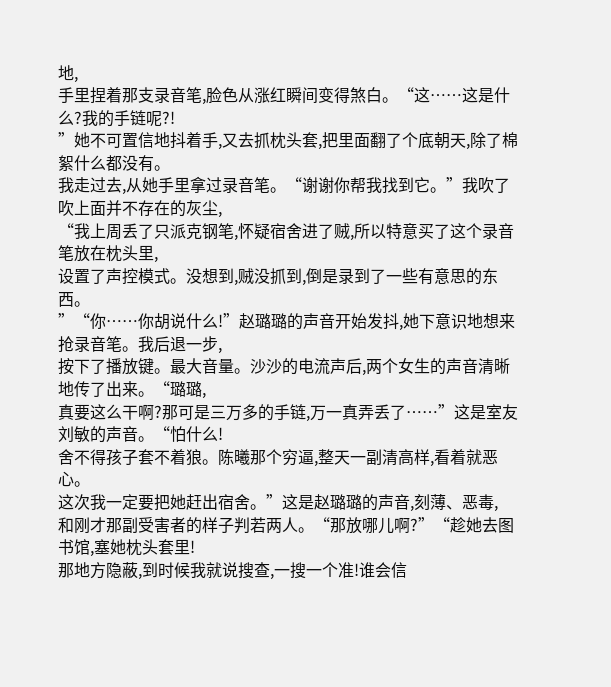地,
手里捏着那支录音笔,脸色从涨红瞬间变得煞白。“这……这是什么?我的手链呢?!
”她不可置信地抖着手,又去抓枕头套,把里面翻了个底朝天,除了棉絮什么都没有。
我走过去,从她手里拿过录音笔。“谢谢你帮我找到它。”我吹了吹上面并不存在的灰尘,
“我上周丢了只派克钢笔,怀疑宿舍进了贼,所以特意买了这个录音笔放在枕头里,
设置了声控模式。没想到,贼没抓到,倒是录到了一些有意思的东西。
”“你……你胡说什么!”赵璐璐的声音开始发抖,她下意识地想来抢录音笔。我后退一步,
按下了播放键。最大音量。沙沙的电流声后,两个女生的声音清晰地传了出来。“璐璐,
真要这么干啊?那可是三万多的手链,万一真弄丢了……”这是室友刘敏的声音。“怕什么!
舍不得孩子套不着狼。陈曦那个穷逼,整天一副清高样,看着就恶心。
这次我一定要把她赶出宿舍。”这是赵璐璐的声音,刻薄、恶毒,
和刚才那副受害者的样子判若两人。“那放哪儿啊?”“趁她去图书馆,塞她枕头套里!
那地方隐蔽,到时候我就说搜查,一搜一个准!谁会信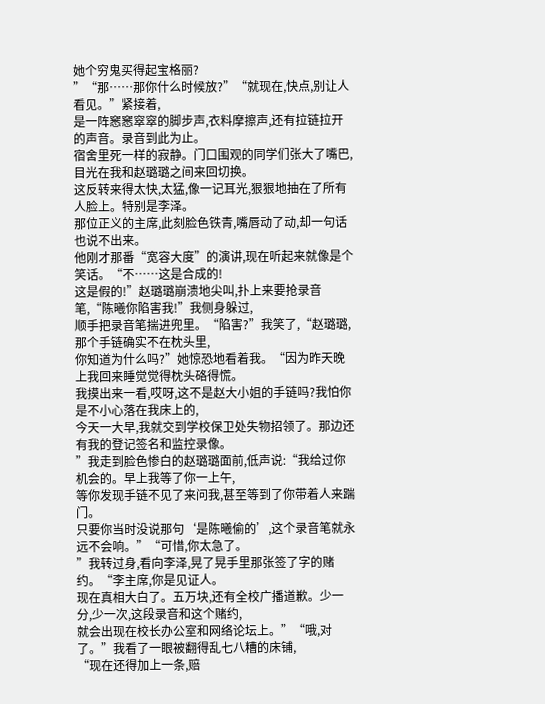她个穷鬼买得起宝格丽?
”“那……那你什么时候放?”“就现在,快点,别让人看见。”紧接着,
是一阵窸窸窣窣的脚步声,衣料摩擦声,还有拉链拉开的声音。录音到此为止。
宿舍里死一样的寂静。门口围观的同学们张大了嘴巴,目光在我和赵璐璐之间来回切换。
这反转来得太快,太猛,像一记耳光,狠狠地抽在了所有人脸上。特别是李泽。
那位正义的主席,此刻脸色铁青,嘴唇动了动,却一句话也说不出来。
他刚才那番“宽容大度”的演讲,现在听起来就像是个笑话。“不……这是合成的!
这是假的!”赵璐璐崩溃地尖叫,扑上来要抢录音笔,“陈曦你陷害我!”我侧身躲过,
顺手把录音笔揣进兜里。“陷害?”我笑了,“赵璐璐,那个手链确实不在枕头里,
你知道为什么吗?”她惊恐地看着我。“因为昨天晚上我回来睡觉觉得枕头硌得慌。
我摸出来一看,哎呀,这不是赵大小姐的手链吗?我怕你是不小心落在我床上的,
今天一大早,我就交到学校保卫处失物招领了。那边还有我的登记签名和监控录像。
”我走到脸色惨白的赵璐璐面前,低声说:“我给过你机会的。早上我等了你一上午,
等你发现手链不见了来问我,甚至等到了你带着人来踹门。
只要你当时没说那句‘是陈曦偷的’,这个录音笔就永远不会响。”“可惜,你太急了。
”我转过身,看向李泽,晃了晃手里那张签了字的赌约。“李主席,你是见证人。
现在真相大白了。五万块,还有全校广播道歉。少一分,少一次,这段录音和这个赌约,
就会出现在校长办公室和网络论坛上。”“哦,对了。”我看了一眼被翻得乱七八糟的床铺,
“现在还得加上一条,赔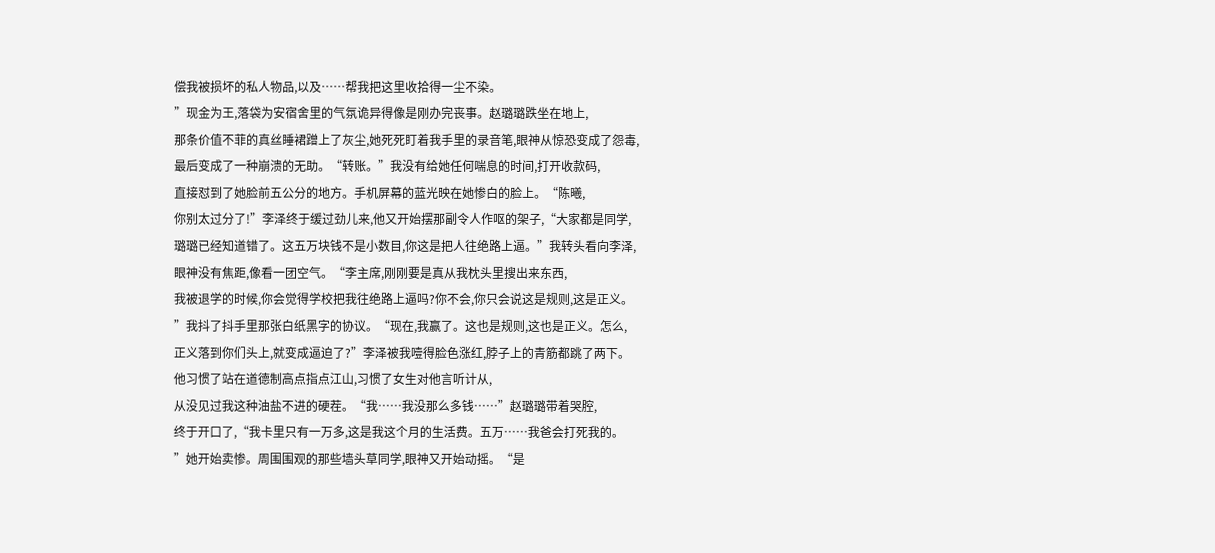偿我被损坏的私人物品,以及……帮我把这里收拾得一尘不染。
”现金为王,落袋为安宿舍里的气氛诡异得像是刚办完丧事。赵璐璐跌坐在地上,
那条价值不菲的真丝睡裙蹭上了灰尘,她死死盯着我手里的录音笔,眼神从惊恐变成了怨毒,
最后变成了一种崩溃的无助。“转账。”我没有给她任何喘息的时间,打开收款码,
直接怼到了她脸前五公分的地方。手机屏幕的蓝光映在她惨白的脸上。“陈曦,
你别太过分了!”李泽终于缓过劲儿来,他又开始摆那副令人作呕的架子,“大家都是同学,
璐璐已经知道错了。这五万块钱不是小数目,你这是把人往绝路上逼。”我转头看向李泽,
眼神没有焦距,像看一团空气。“李主席,刚刚要是真从我枕头里搜出来东西,
我被退学的时候,你会觉得学校把我往绝路上逼吗?你不会,你只会说这是规则,这是正义。
”我抖了抖手里那张白纸黑字的协议。“现在,我赢了。这也是规则,这也是正义。怎么,
正义落到你们头上,就变成逼迫了?”李泽被我噎得脸色涨红,脖子上的青筋都跳了两下。
他习惯了站在道德制高点指点江山,习惯了女生对他言听计从,
从没见过我这种油盐不进的硬茬。“我……我没那么多钱……”赵璐璐带着哭腔,
终于开口了,“我卡里只有一万多,这是我这个月的生活费。五万……我爸会打死我的。
”她开始卖惨。周围围观的那些墙头草同学,眼神又开始动摇。“是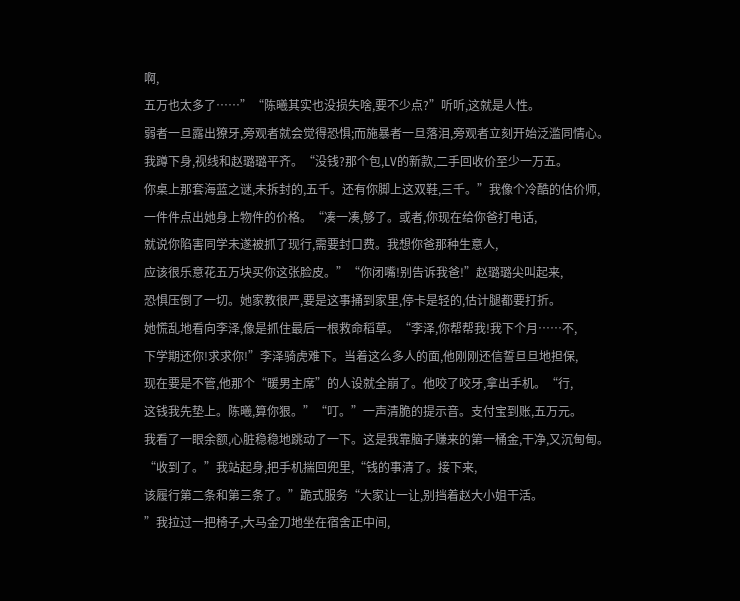啊,
五万也太多了……”“陈曦其实也没损失啥,要不少点?”听听,这就是人性。
弱者一旦露出獠牙,旁观者就会觉得恐惧;而施暴者一旦落泪,旁观者立刻开始泛滥同情心。
我蹲下身,视线和赵璐璐平齐。“没钱?那个包,LV的新款,二手回收价至少一万五。
你桌上那套海蓝之谜,未拆封的,五千。还有你脚上这双鞋,三千。”我像个冷酷的估价师,
一件件点出她身上物件的价格。“凑一凑,够了。或者,你现在给你爸打电话,
就说你陷害同学未遂被抓了现行,需要封口费。我想你爸那种生意人,
应该很乐意花五万块买你这张脸皮。”“你闭嘴!别告诉我爸!”赵璐璐尖叫起来,
恐惧压倒了一切。她家教很严,要是这事捅到家里,停卡是轻的,估计腿都要打折。
她慌乱地看向李泽,像是抓住最后一根救命稻草。“李泽,你帮帮我!我下个月……不,
下学期还你!求求你!”李泽骑虎难下。当着这么多人的面,他刚刚还信誓旦旦地担保,
现在要是不管,他那个“暖男主席”的人设就全崩了。他咬了咬牙,拿出手机。“行,
这钱我先垫上。陈曦,算你狠。”“叮。”一声清脆的提示音。支付宝到账,五万元。
我看了一眼余额,心脏稳稳地跳动了一下。这是我靠脑子赚来的第一桶金,干净,又沉甸甸。
“收到了。”我站起身,把手机揣回兜里,“钱的事清了。接下来,
该履行第二条和第三条了。”跪式服务“大家让一让,别挡着赵大小姐干活。
”我拉过一把椅子,大马金刀地坐在宿舍正中间,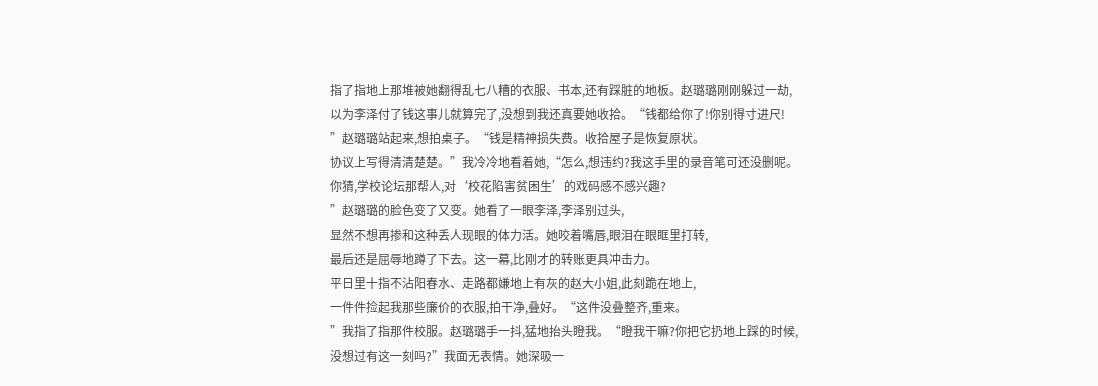指了指地上那堆被她翻得乱七八糟的衣服、书本,还有踩脏的地板。赵璐璐刚刚躲过一劫,
以为李泽付了钱这事儿就算完了,没想到我还真要她收拾。“钱都给你了!你别得寸进尺!
”赵璐璐站起来,想拍桌子。“钱是精神损失费。收拾屋子是恢复原状。
协议上写得清清楚楚。”我冷冷地看着她,“怎么,想违约?我这手里的录音笔可还没删呢。
你猜,学校论坛那帮人,对‘校花陷害贫困生’的戏码感不感兴趣?
”赵璐璐的脸色变了又变。她看了一眼李泽,李泽别过头,
显然不想再掺和这种丢人现眼的体力活。她咬着嘴唇,眼泪在眼眶里打转,
最后还是屈辱地蹲了下去。这一幕,比刚才的转账更具冲击力。
平日里十指不沾阳春水、走路都嫌地上有灰的赵大小姐,此刻跪在地上,
一件件捡起我那些廉价的衣服,拍干净,叠好。“这件没叠整齐,重来。
”我指了指那件校服。赵璐璐手一抖,猛地抬头瞪我。“瞪我干嘛?你把它扔地上踩的时候,
没想过有这一刻吗?”我面无表情。她深吸一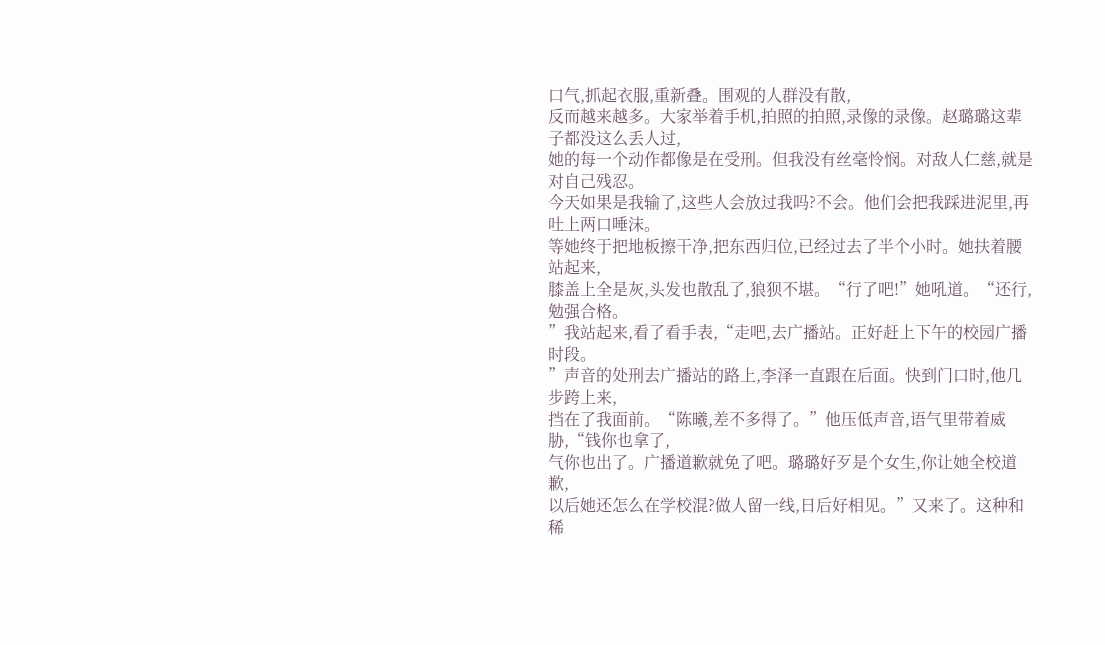口气,抓起衣服,重新叠。围观的人群没有散,
反而越来越多。大家举着手机,拍照的拍照,录像的录像。赵璐璐这辈子都没这么丢人过,
她的每一个动作都像是在受刑。但我没有丝毫怜悯。对敌人仁慈,就是对自己残忍。
今天如果是我输了,这些人会放过我吗?不会。他们会把我踩进泥里,再吐上两口唾沫。
等她终于把地板擦干净,把东西归位,已经过去了半个小时。她扶着腰站起来,
膝盖上全是灰,头发也散乱了,狼狈不堪。“行了吧!”她吼道。“还行,勉强合格。
”我站起来,看了看手表,“走吧,去广播站。正好赶上下午的校园广播时段。
”声音的处刑去广播站的路上,李泽一直跟在后面。快到门口时,他几步跨上来,
挡在了我面前。“陈曦,差不多得了。”他压低声音,语气里带着威胁,“钱你也拿了,
气你也出了。广播道歉就免了吧。璐璐好歹是个女生,你让她全校道歉,
以后她还怎么在学校混?做人留一线,日后好相见。”又来了。这种和稀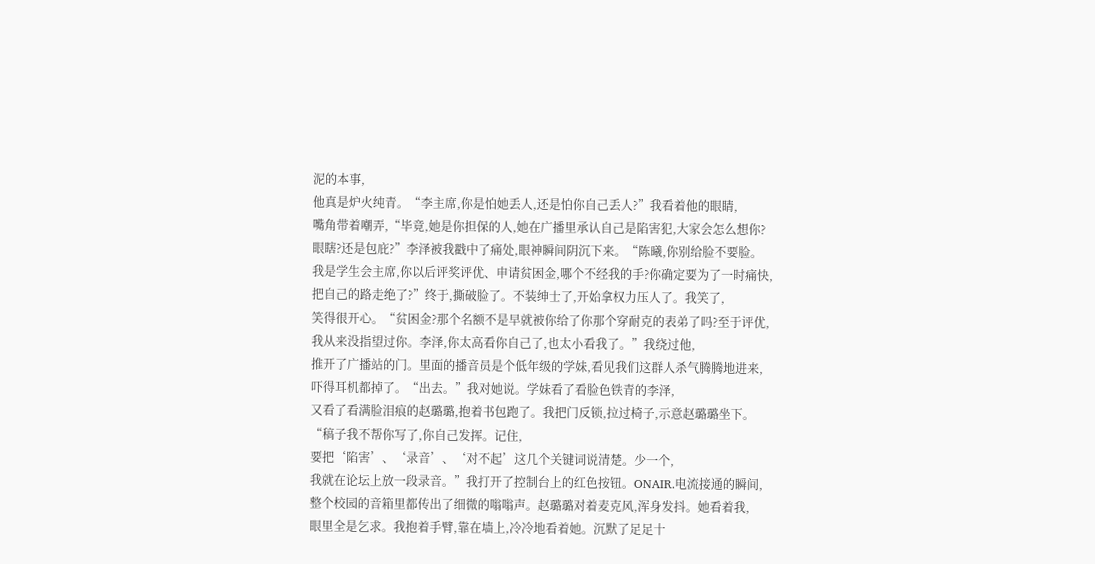泥的本事,
他真是炉火纯青。“李主席,你是怕她丢人,还是怕你自己丢人?”我看着他的眼睛,
嘴角带着嘲弄,“毕竟,她是你担保的人,她在广播里承认自己是陷害犯,大家会怎么想你?
眼瞎?还是包庇?”李泽被我戳中了痛处,眼神瞬间阴沉下来。“陈曦,你别给脸不要脸。
我是学生会主席,你以后评奖评优、申请贫困金,哪个不经我的手?你确定要为了一时痛快,
把自己的路走绝了?”终于,撕破脸了。不装绅士了,开始拿权力压人了。我笑了,
笑得很开心。“贫困金?那个名额不是早就被你给了你那个穿耐克的表弟了吗?至于评优,
我从来没指望过你。李泽,你太高看你自己了,也太小看我了。”我绕过他,
推开了广播站的门。里面的播音员是个低年级的学妹,看见我们这群人杀气腾腾地进来,
吓得耳机都掉了。“出去。”我对她说。学妹看了看脸色铁青的李泽,
又看了看满脸泪痕的赵璐璐,抱着书包跑了。我把门反锁,拉过椅子,示意赵璐璐坐下。
“稿子我不帮你写了,你自己发挥。记住,
要把‘陷害’、‘录音’、‘对不起’这几个关键词说清楚。少一个,
我就在论坛上放一段录音。”我打开了控制台上的红色按钮。ONAIR.电流接通的瞬间,
整个校园的音箱里都传出了细微的嗡嗡声。赵璐璐对着麦克风,浑身发抖。她看着我,
眼里全是乞求。我抱着手臂,靠在墙上,冷冷地看着她。沉默了足足十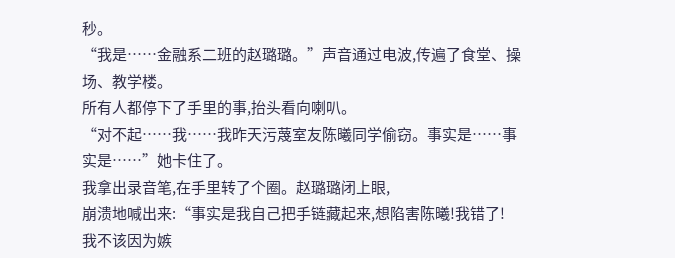秒。
“我是……金融系二班的赵璐璐。”声音通过电波,传遍了食堂、操场、教学楼。
所有人都停下了手里的事,抬头看向喇叭。
“对不起……我……我昨天污蔑室友陈曦同学偷窃。事实是……事实是……”她卡住了。
我拿出录音笔,在手里转了个圈。赵璐璐闭上眼,
崩溃地喊出来:“事实是我自己把手链藏起来,想陷害陈曦!我错了!
我不该因为嫉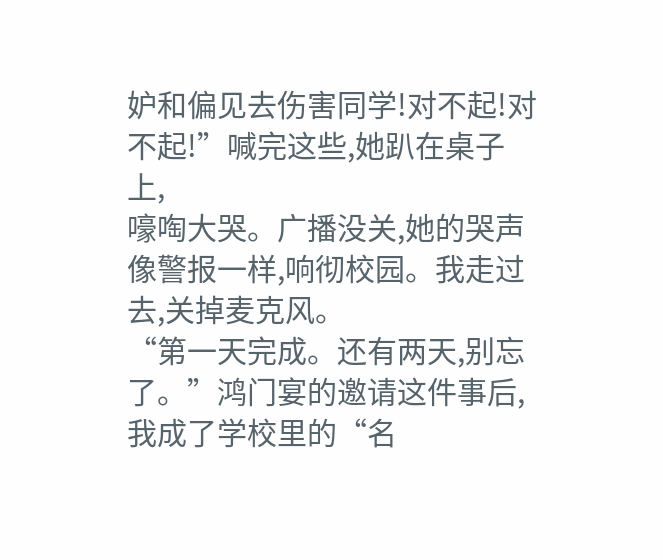妒和偏见去伤害同学!对不起!对不起!”喊完这些,她趴在桌子上,
嚎啕大哭。广播没关,她的哭声像警报一样,响彻校园。我走过去,关掉麦克风。
“第一天完成。还有两天,别忘了。”鸿门宴的邀请这件事后,
我成了学校里的“名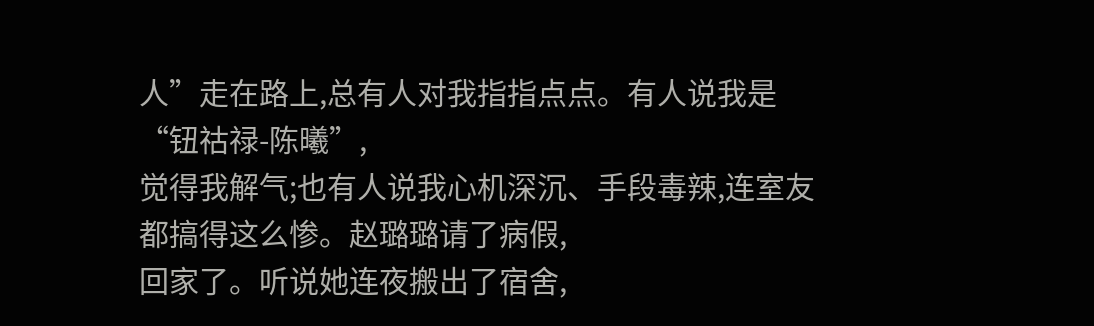人”走在路上,总有人对我指指点点。有人说我是“钮祜禄-陈曦”,
觉得我解气;也有人说我心机深沉、手段毒辣,连室友都搞得这么惨。赵璐璐请了病假,
回家了。听说她连夜搬出了宿舍,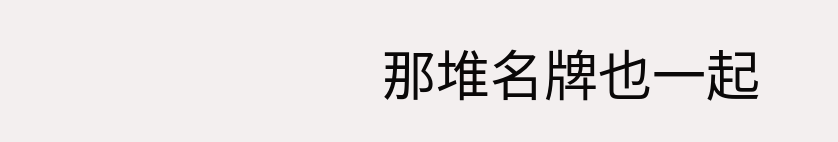那堆名牌也一起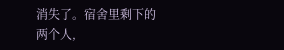消失了。宿舍里剩下的两个人,